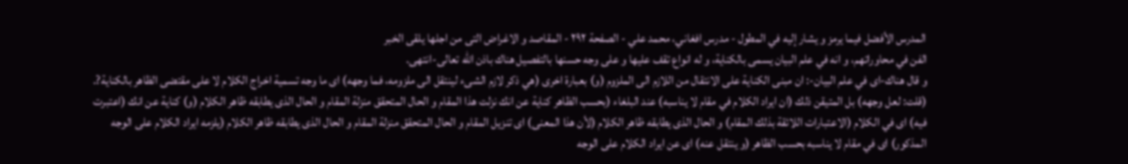المدرس الأفضل فيما يرمز و يشار إليه في المطول - مدرس افغاني، محمد علي - الصفحة ٢٩٢ - المقاصد و الاغراض التى من اجلها يلقى الخبر
الفن في محاوراتهم، و انه في علم البيان يسمى بالكناية، و له انواع تقف عليها و على وجه حسنها بالتفصيل هناك باذن اللّه تعالى-انتهى.
و قال هناك-اى في علم البيان-: ان مبنى الكناية على الانتقال من اللازم الى الملزوم (و) بعبارة اخرى (هي ذكر لازم الشىء لينتقل الى ملزومه، فما وجهه) اى ما وجه تسمية اخراج الكلام لا على مقتضى الظاهر بالكناية?.
(قلت: لعل وجهه) بل المتيقن ذلك (ان ايراد الكلام في مقام لا يناسبه) عند البلغاء (بحسب الظاهر كناية عن انك نزلت هذا المقام و الحال المتحقق منزلة المقام و الحال الذى يطابقه ظاهر الكلام (و) كناية عن انك (اعتبرت فيه) اى في الكلام (الاعتبارات اللائقة بذلك المقام) و الحال الذى يطابقه ظاهر الكلام (لأن هذا المعنى) اى تنزيل المقام و الحال المتحقق منزلة المقام و الحال الذى يطابقه ظاهر الكلام (يلزمه ايراد الكلام على الوجه المذكور) اى في مقام لا يناسبه بحسب الظاهر (و ينتقل عنه) اى عن ايراد الكلام على الوجه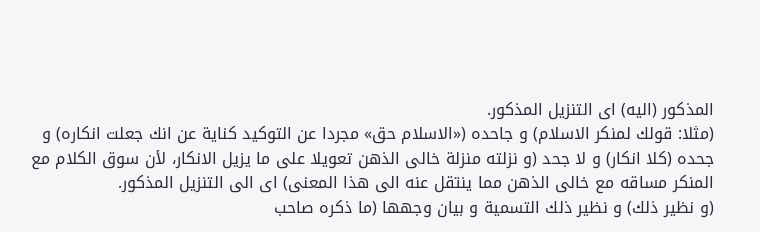المذكور (اليه) اى التنزيل المذكور.
(مثلا: قولك لمنكر الاسلام) و جاحده («الاسلام حق» مجردا عن التوكيد كناية عن انك جعلت انكاره) و جحده (كلا انكار) و لا جحد (و نزلته منزلة خالى الذهن تعويلا على ما يزيل الانكار، لأن سوق الكلام مع المنكر مساقه مع خالى الذهن مما ينتقل عنه الى هذا المعنى) اى الى التنزيل المذكور.
(و نظير ذلك) و نظير ذلك التسمية و بيان وجهها (ما ذكره صاحب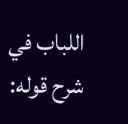اللباب في شرح قوله: